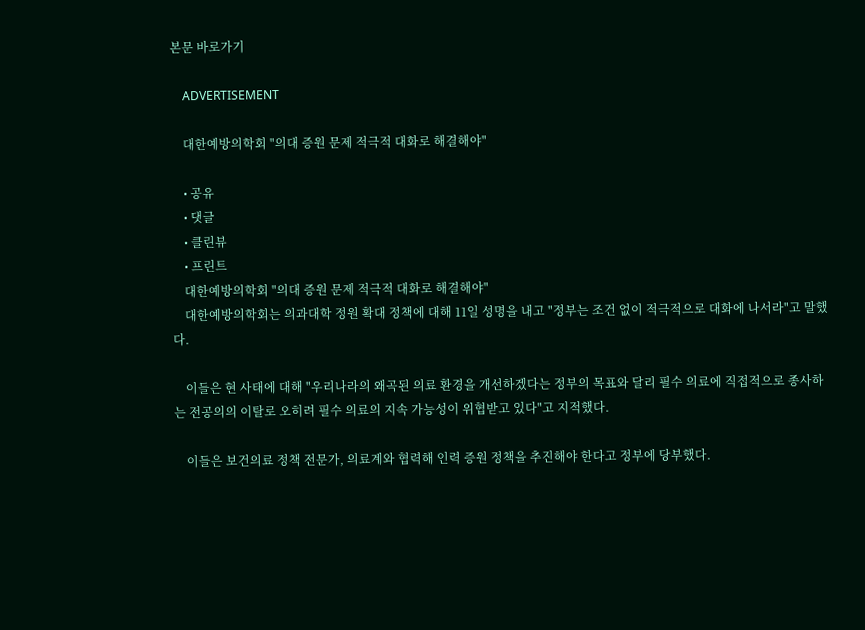본문 바로가기

    ADVERTISEMENT

    대한예방의학회 "의대 증원 문제 적극적 대화로 해결해야"

    • 공유
    • 댓글
    • 클린뷰
    • 프린트
    대한예방의학회 "의대 증원 문제 적극적 대화로 해결해야"
    대한예방의학회는 의과대학 정원 확대 정책에 대해 11일 성명을 내고 "정부는 조건 없이 적극적으로 대화에 나서라"고 말했다.

    이들은 현 사태에 대해 "우리나라의 왜곡된 의료 환경을 개선하겠다는 정부의 목표와 달리 필수 의료에 직접적으로 종사하는 전공의의 이탈로 오히려 필수 의료의 지속 가능성이 위협받고 있다"고 지적했다.

    이들은 보건의료 정책 전문가, 의료계와 협력해 인력 증원 정책을 추진해야 한다고 정부에 당부했다.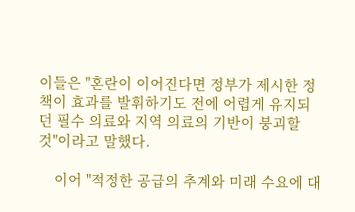이들은 "혼란이 이어진다면 정부가 제시한 정책이 효과를 발휘하기도 전에 어렵게 유지되던 필수 의료와 지역 의료의 기반이 붕괴할 것"이라고 말했다.

    이어 "적정한 공급의 추계와 미래 수요에 대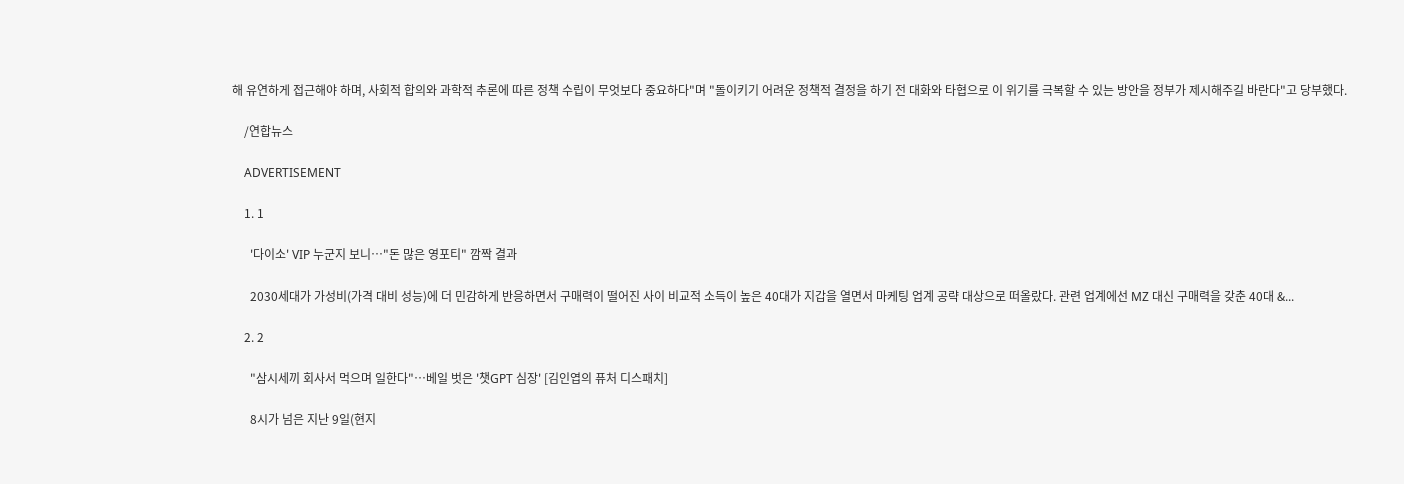해 유연하게 접근해야 하며, 사회적 합의와 과학적 추론에 따른 정책 수립이 무엇보다 중요하다"며 "돌이키기 어려운 정책적 결정을 하기 전 대화와 타협으로 이 위기를 극복할 수 있는 방안을 정부가 제시해주길 바란다"고 당부했다.

    /연합뉴스

    ADVERTISEMENT

    1. 1

      '다이소' VIP 누군지 보니…"돈 많은 영포티" 깜짝 결과

      2030세대가 가성비(가격 대비 성능)에 더 민감하게 반응하면서 구매력이 떨어진 사이 비교적 소득이 높은 40대가 지갑을 열면서 마케팅 업계 공략 대상으로 떠올랐다. 관련 업계에선 MZ 대신 구매력을 갖춘 40대 &...

    2. 2

      "삼시세끼 회사서 먹으며 일한다"…베일 벗은 '챗GPT 심장' [김인엽의 퓨처 디스패치]

      8시가 넘은 지난 9일(현지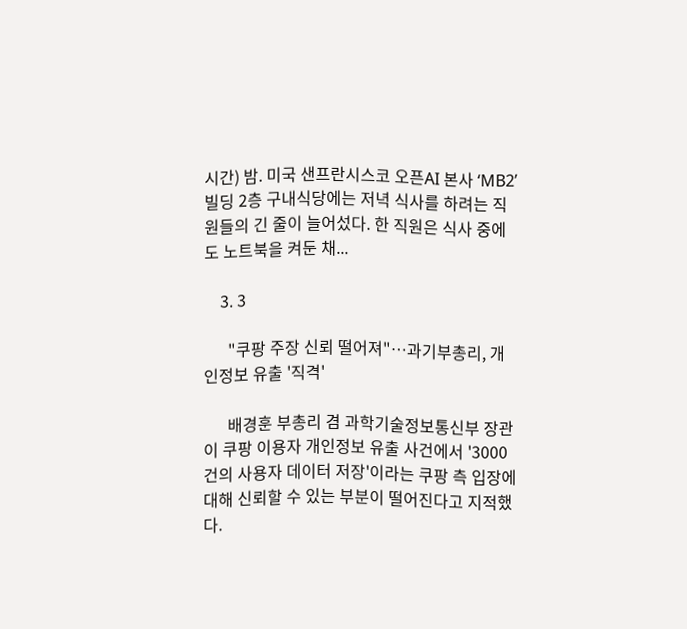시간) 밤. 미국 샌프란시스코 오픈AI 본사 ‘MB2’ 빌딩 2층 구내식당에는 저녁 식사를 하려는 직원들의 긴 줄이 늘어섰다. 한 직원은 식사 중에도 노트북을 켜둔 채...

    3. 3

      "쿠팡 주장 신뢰 떨어져"…과기부총리, 개인정보 유출 '직격'

      배경훈 부총리 겸 과학기술정보통신부 장관이 쿠팡 이용자 개인정보 유출 사건에서 '3000건의 사용자 데이터 저장'이라는 쿠팡 측 입장에 대해 신뢰할 수 있는 부분이 떨어진다고 지적했다.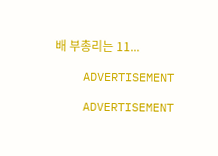배 부총리는 11...

    ADVERTISEMENT

    ADVERTISEMENT